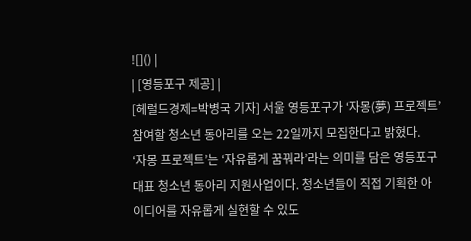![]() |
| [영등포구 제공] |
[헤럴드경제=박병국 기자] 서울 영등포구가 ‘자몽(夢) 프로젝트’ 참여할 청소년 동아리를 오는 22일까지 모집한다고 밝혔다.
‘자몽 프로젝트’는 ‘자유롭게 꿈꿔라’라는 의미를 담은 영등포구 대표 청소년 동아리 지원사업이다. 청소년들이 직접 기획한 아이디어를 자유롭게 실현할 수 있도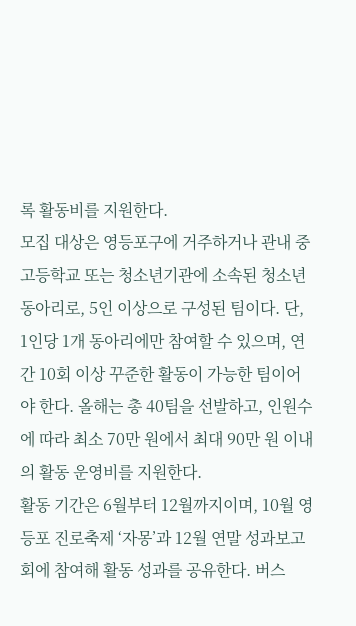록 활동비를 지원한다.
모집 대상은 영등포구에 거주하거나 관내 중고등학교 또는 청소년기관에 소속된 청소년 동아리로, 5인 이상으로 구성된 팀이다. 단, 1인당 1개 동아리에만 참여할 수 있으며, 연간 10회 이상 꾸준한 활동이 가능한 팀이어야 한다. 올해는 총 40팀을 선발하고, 인원수에 따라 최소 70만 원에서 최대 90만 원 이내의 활동 운영비를 지원한다.
활동 기간은 6월부터 12월까지이며, 10월 영등포 진로축제 ‘자몽’과 12월 연말 성과보고회에 참여해 활동 성과를 공유한다. 버스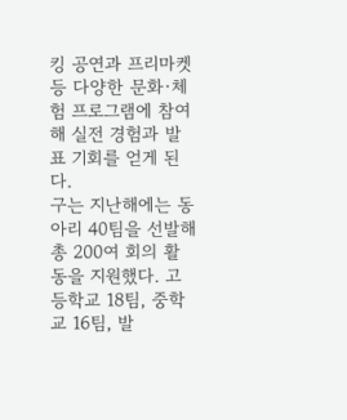킹 공연과 프리마켓 등 다양한 문화·체험 프로그램에 참여해 실전 경험과 발표 기회를 얻게 된다.
구는 지난해에는 동아리 40팀을 선발해 총 200여 회의 활동을 지원했다. 고등학교 18팀, 중학교 16팀, 발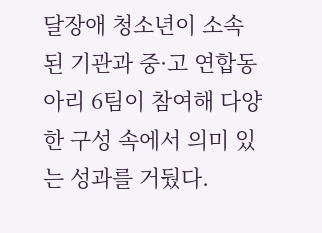달장애 청소년이 소속된 기관과 중·고 연합동아리 6팀이 참여해 다양한 구성 속에서 의미 있는 성과를 거뒀다.